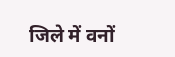जिले में वनों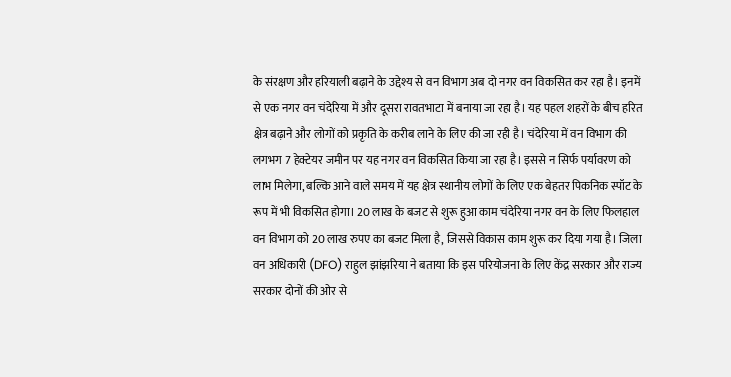के संरक्षण और हरियाली बढ़ाने के उद्देश्य से वन विभाग अब दो नगर वन विकसित कर रहा है। इनमें से एक नगर वन चंदेरिया में और दूसरा रावतभाटा में बनाया जा रहा है। यह पहल शहरों के बीच हरित क्षेत्र बढ़ाने और लोगों को प्रकृति के करीब लाने के लिए की जा रही है। चंदेरिया में वन विभाग की लगभग 7 हेक्टेयर जमीन पर यह नगर वन विकसित किया जा रहा है। इससे न सिर्फ पर्यावरण को लाभ मिलेगा, बल्कि आने वाले समय में यह क्षेत्र स्थानीय लोगों के लिए एक बेहतर पिकनिक स्पॉट के रूप में भी विकसित होगा। 20 लाख के बजट से शुरू हुआ काम चंदेरिया नगर वन के लिए फिलहाल वन विभाग को 20 लाख रुपए का बजट मिला है, जिससे विकास काम शुरू कर दिया गया है। जिला वन अधिकारी (DFO) राहुल झांझरिया ने बताया कि इस परियोजना के लिए केंद्र सरकार और राज्य सरकार दोनों की ओर से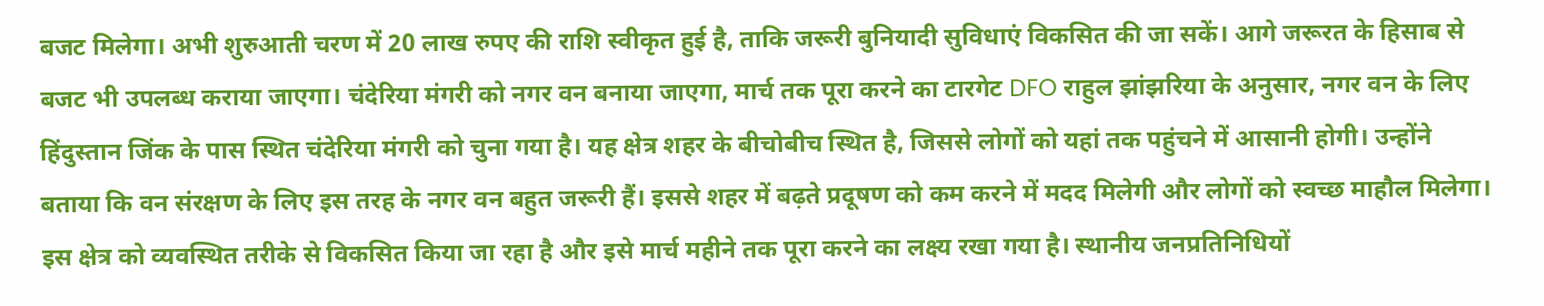बजट मिलेगा। अभी शुरुआती चरण में 20 लाख रुपए की राशि स्वीकृत हुई है, ताकि जरूरी बुनियादी सुविधाएं विकसित की जा सकें। आगे जरूरत के हिसाब से बजट भी उपलब्ध कराया जाएगा। चंदेरिया मंगरी को नगर वन बनाया जाएगा, मार्च तक पूरा करने का टारगेट DFO राहुल झांझरिया के अनुसार, नगर वन के लिए हिंदुस्तान जिंक के पास स्थित चंदेरिया मंगरी को चुना गया है। यह क्षेत्र शहर के बीचोबीच स्थित है, जिससे लोगों को यहां तक पहुंचने में आसानी होगी। उन्होंने बताया कि वन संरक्षण के लिए इस तरह के नगर वन बहुत जरूरी हैं। इससे शहर में बढ़ते प्रदूषण को कम करने में मदद मिलेगी और लोगों को स्वच्छ माहौल मिलेगा। इस क्षेत्र को व्यवस्थित तरीके से विकसित किया जा रहा है और इसे मार्च महीने तक पूरा करने का लक्ष्य रखा गया है। स्थानीय जनप्रतिनिधियों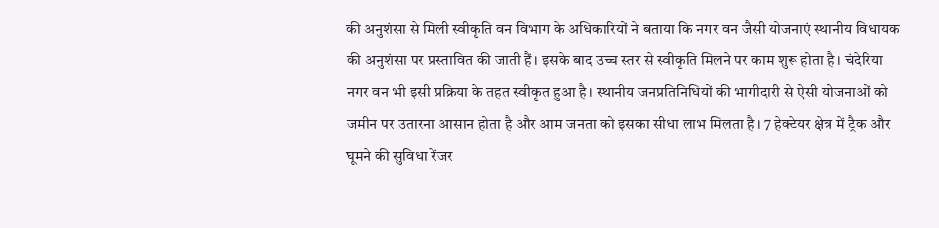की अनुशंसा से मिली स्वीकृति वन विभाग के अधिकारियों ने बताया कि नगर वन जैसी योजनाएं स्थानीय विधायक की अनुशंसा पर प्रस्तावित की जाती हैं। इसके बाद उच्च स्तर से स्वीकृति मिलने पर काम शुरू होता है। चंदेरिया नगर वन भी इसी प्रक्रिया के तहत स्वीकृत हुआ है। स्थानीय जनप्रतिनिधियों की भागीदारी से ऐसी योजनाओं को जमीन पर उतारना आसान होता है और आम जनता को इसका सीधा लाभ मिलता है। 7 हेक्टेयर क्षेत्र में ट्रैक और घूमने की सुविधा रेंजर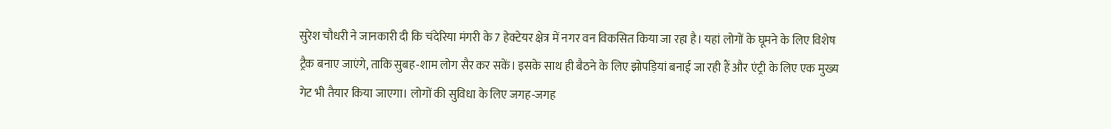सुरेश चौधरी ने जानकारी दी कि चंदेरिया मंगरी के 7 हेक्टेयर क्षेत्र में नगर वन विकसित किया जा रहा है। यहां लोगों के घूमने के लिए विशेष ट्रैक बनाए जाएंगे, ताकि सुबह-शाम लोग सैर कर सकें। इसके साथ ही बैठने के लिए झोपड़ियां बनाई जा रही हैं और एंट्री के लिए एक मुख्य गेट भी तैयार किया जाएगा। लोगों की सुविधा के लिए जगह-जगह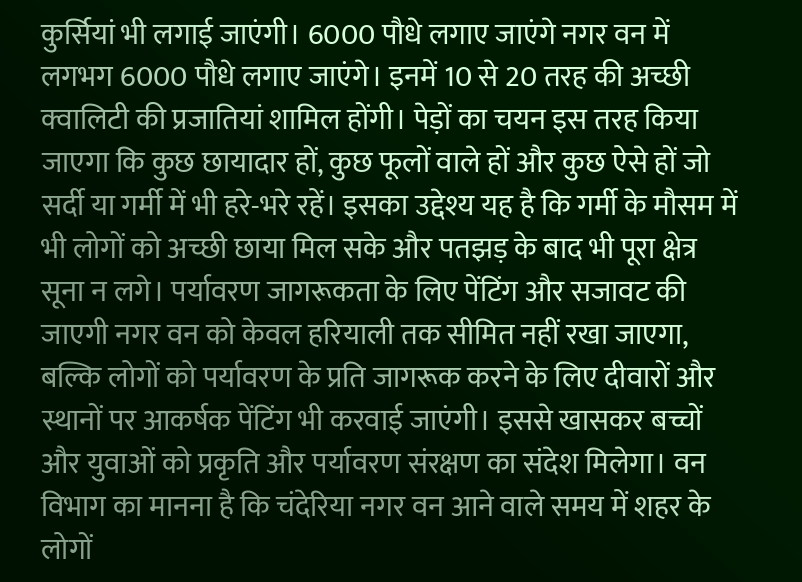कुर्सियां भी लगाई जाएंगी। 6000 पौधे लगाए जाएंगे नगर वन में लगभग 6000 पौधे लगाए जाएंगे। इनमें 10 से 20 तरह की अच्छी क्वालिटी की प्रजातियां शामिल होंगी। पेड़ों का चयन इस तरह किया जाएगा कि कुछ छायादार हों, कुछ फूलों वाले हों और कुछ ऐसे हों जो सर्दी या गर्मी में भी हरे-भरे रहें। इसका उद्देश्य यह है कि गर्मी के मौसम में भी लोगों को अच्छी छाया मिल सके और पतझड़ के बाद भी पूरा क्षेत्र सूना न लगे। पर्यावरण जागरूकता के लिए पेंटिंग और सजावट की जाएगी नगर वन को केवल हरियाली तक सीमित नहीं रखा जाएगा, बल्कि लोगों को पर्यावरण के प्रति जागरूक करने के लिए दीवारों और स्थानों पर आकर्षक पेंटिंग भी करवाई जाएंगी। इससे खासकर बच्चों और युवाओं को प्रकृति और पर्यावरण संरक्षण का संदेश मिलेगा। वन विभाग का मानना है कि चंदेरिया नगर वन आने वाले समय में शहर के लोगों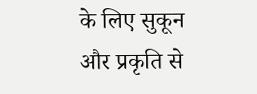के लिए सुकून और प्रकृति से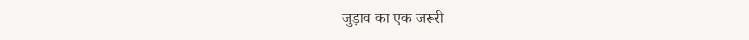जुड़ाव का एक जरूरी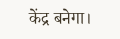केंद्र बनेगा।